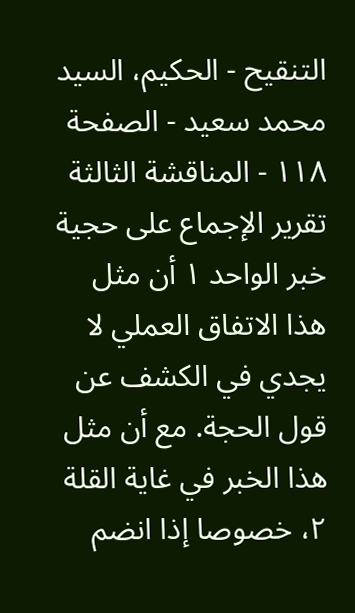التنقيح - الحكيم، السيد محمد سعيد - الصفحة ١١٨ - المناقشة الثالثة
تقرير الإجماع على حجية خبر الواحد ١ أن مثل هذا الاتفاق العملي لا يجدي في الكشف عن قول الحجة. مع أن مثل هذا الخبر في غاية القلة ٢، خصوصا إذا انضم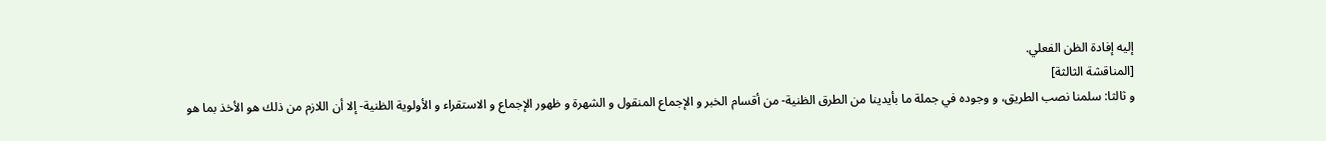إليه إفادة الظن الفعلي.
[المناقشة الثالثة]
و ثالثا: سلمنا نصب الطريق، و وجوده في جملة ما بأيدينا من الطرق الظنية- من أقسام الخبر و الإجماع المنقول و الشهرة و ظهور الإجماع و الاستقراء و الأولوية الظنية- إلا أن اللازم من ذلك هو الأخذ بما هو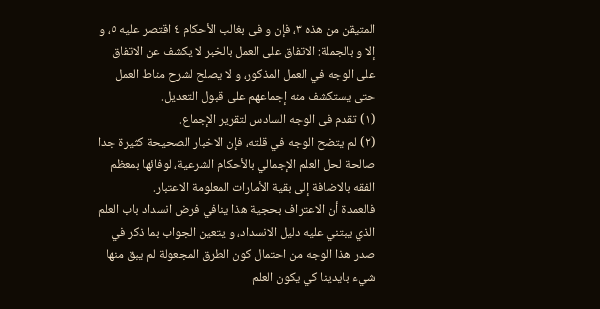المتيقن من هذه ٣، فإن و فى بغالب الأحكام ٤ اقتصر عليه ٥، و إلا و بالجملة: الاتفاق على العمل بالخبر لا يكشف عن الاتفاق على الوجه في العمل المذكور، و لا يصلح لشرح مناط العمل حتى يستكشف منه إجماعهم على قبول التعديل.
(١) تقدم فى الوجه السادس لتقرير الإجماع.
(٢) لم يتضح الوجه في قلته، فإن الاخبار الصحيحة كثيرة جدا صالحة لحل العلم الإجمالي بالأحكام الشرعية، لوفائها بمعظم الفقه بالاضافة إلى بقية الأمارات المعلومة الاعتبار.
فالعمدة أن الاعتراف بحجية هذا ينافي فرض انسداد باب العلم الذي يبتني عليه دليل الانسداد، و يتعين الجواب بما ذكر في صدر هذا الوجه من احتمال كون الطرق المجعولة لم يبق منها شيء بايدينا كي يكون العلم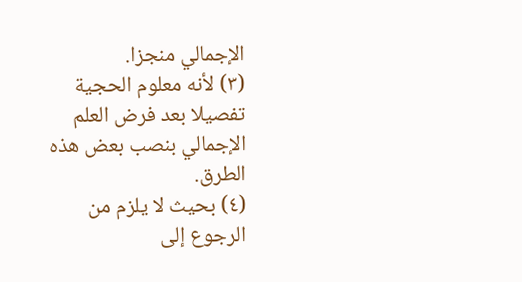الإجمالي منجزا.
(٣) لأنه معلوم الحجية تفصيلا بعد فرض العلم الإجمالي بنصب بعض هذه الطرق.
(٤) بحيث لا يلزم من الرجوع إلى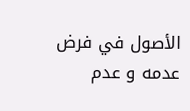الأصول في فرض عدمه و عدم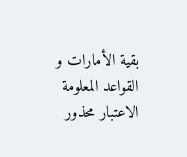بقية الأمارات و القواعد المعلومة الاعتبار محذور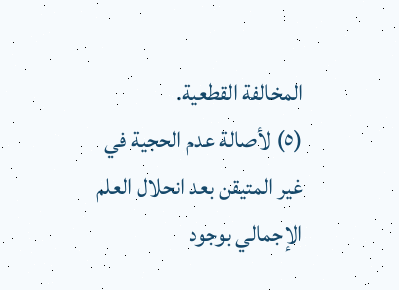المخالفة القطعية.
(٥) لأصالة عدم الحجية في غير المتيقن بعد انحلال العلم الإجمالي بوجود